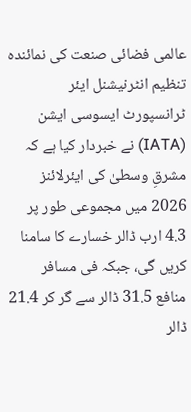عالمی فضائی صنعت کی نمائندہ تنظیم انٹرنیشنل ایئر ٹرانسپورٹ ایسوسی ایشن (IATA) نے خبردار کیا ہے کہ مشرقِ وسطیٰ کی ایئرلائنز 2026 میں مجموعی طور پر 4.3 ارب ڈالر خسارے کا سامنا کریں گی، جبکہ فی مسافر منافع 31.5 ڈالر سے گر کر 21.4 ڈالر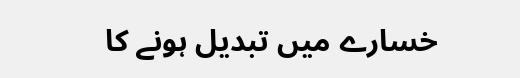خسارے میں تبدیل ہونے کا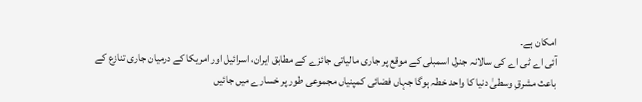امکان ہے۔
آئی اے ٹی اے کی سالانہ جنرل اسمبلی کے موقع پر جاری مالیاتی جائزے کے مطابق ایران، اسرائیل اور امریکا کے درمیان جاری تنازع کے باعث مشرقِ وسطیٰ دنیا کا واحد خطہ ہوگا جہاں فضائی کمپنیاں مجموعی طور پر خسارے میں جائیں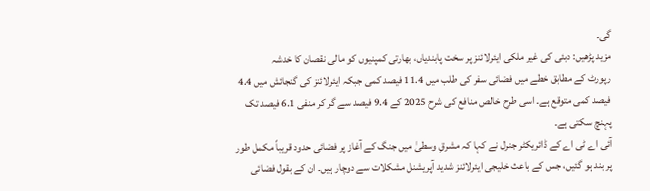گی۔
مزید پڑھیں: دبئی کی غیر ملکی ایئرلائنز پر سخت پابندیاں، بھارتی کمپنیوں کو مالی نقصان کا خدشہ
رپورٹ کے مطابق خطے میں فضائی سفر کی طلب میں 11.4 فیصد کمی جبکہ ایئرلائنز کی گنجائش میں 4.4 فیصد کمی متوقع ہے۔ اسی طرح خالص منافع کی شرح 2025 کے 9.4 فیصد سے گر کر منفی 6.1 فیصد تک پہنچ سکتی ہے۔
آئی اے ٹی اے کے ڈائریکٹر جنرل نے کہا کہ مشرقِ وسطیٰ میں جنگ کے آغاز پر فضائی حدود قریباً مکمل طور پر بند ہو گئیں، جس کے باعث خلیجی ایئرلائنز شدید آپریشنل مشکلات سے دوچار ہیں۔ ان کے بقول فضائی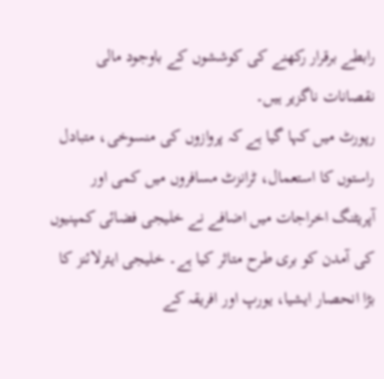رابطے برقرار رکھنے کی کوششوں کے باوجود مالی نقصانات ناگزیر ہیں۔
رپورٹ میں کہا گیا ہے کہ پروازوں کی منسوخی، متبادل راستوں کا استعمال، ٹرانزٹ مسافروں میں کمی اور آپریٹنگ اخراجات میں اضافے نے خلیجی فضائی کمپنیوں کی آمدن کو بری طرح متاثر کیا ہے۔ خلیجی ایئرلائنز کا بڑا انحصار ایشیا، یورپ اور افریقہ کے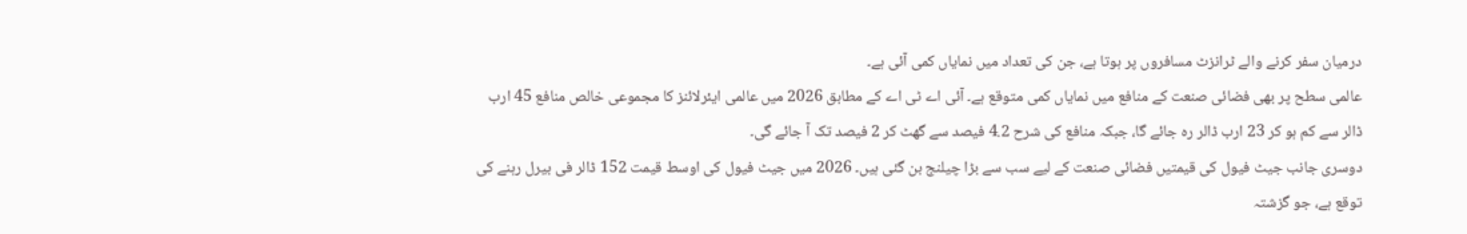درمیان سفر کرنے والے ٹرانزٹ مسافروں پر ہوتا ہے، جن کی تعداد میں نمایاں کمی آئی ہے۔
عالمی سطح پر بھی فضائی صنعت کے منافع میں نمایاں کمی متوقع ہے۔ آئی اے ٹی اے کے مطابق 2026 میں عالمی ایئرلائنز کا مجموعی خالص منافع 45 ارب ڈالر سے کم ہو کر 23 ارب ڈالر رہ جائے گا، جبکہ منافع کی شرح 4.2 فیصد سے گھٹ کر 2 فیصد تک آ جائے گی۔
دوسری جانب جیٹ فیول کی قیمتیں فضائی صنعت کے لیے سب سے بڑا چیلنج بن گئی ہیں۔ 2026 میں جیٹ فیول کی اوسط قیمت 152 ڈالر فی بیرل رہنے کی توقع ہے، جو گزشتہ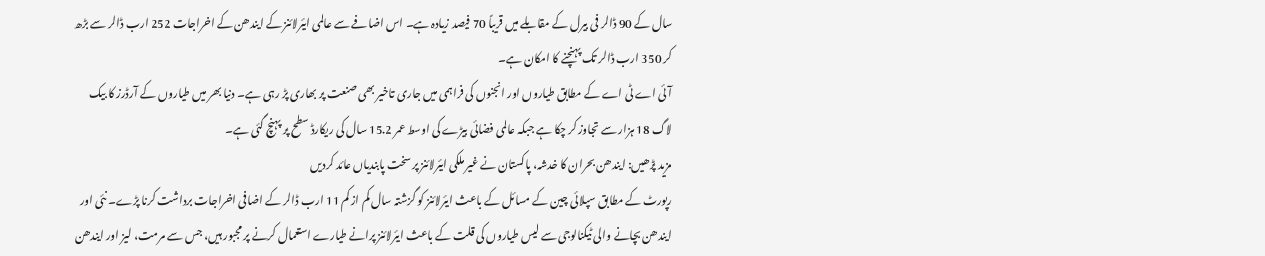سال کے 90 ڈالر فی بیرل کے مقابلے میں قریباً 70 فیصد زیادہ ہے۔ اس اضافے سے عالمی ایئرلائنز کے ایندھن کے اخراجات 252 ارب ڈالر سے بڑھ کر 350 ارب ڈالر تک پہنچنے کا امکان ہے۔
آئی اے ٹی اے کے مطابق طیاروں اور انجنوں کی فراہمی میں جاری تاخیر بھی صنعت پر بھاری پڑ رہی ہے۔ دنیا بھر میں طیاروں کے آرڈرز کا بیک لاگ 18 ہزار سے تجاوز کر چکا ہے جبکہ عالمی فضائی بیڑے کی اوسط عمر 15.2 سال کی ریکارڈ سطح پر پہنچ گئی ہے۔
مزید پڑھیں: ایندھن بحران کا خدشہ، پاکستان نے غیر ملکی ایئرلائنز پر سخت پابندیاں عائد کردیں
رپورٹ کے مطابق سپلائی چین کے مسائل کے باعث ایئرلائنز کو گزشتہ سال کم از کم 11 ارب ڈالر کے اضافی اخراجات برداشت کرنا پڑے۔ نئی اور ایندھن بچانے والی ٹیکنالوجی سے لیس طیاروں کی قلت کے باعث ایئرلائنز پرانے طیارے استعمال کرنے پر مجبور ہیں، جس سے مرمت، لیز اور ایندھن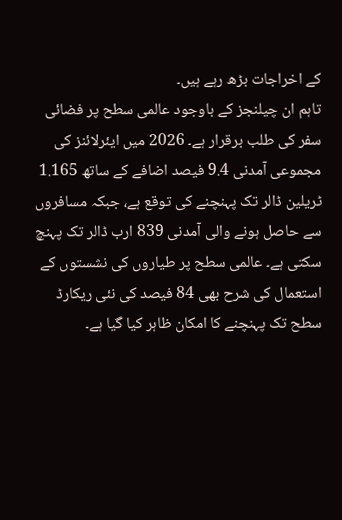کے اخراجات بڑھ رہے ہیں۔
تاہم ان چیلنجز کے باوجود عالمی سطح پر فضائی سفر کی طلب برقرار ہے۔ 2026 میں ایئرلائنز کی مجموعی آمدنی 9.4 فیصد اضافے کے ساتھ 1.165 ٹریلین ڈالر تک پہنچنے کی توقع ہے، جبکہ مسافروں سے حاصل ہونے والی آمدنی 839 ارب ڈالر تک پہنچ سکتی ہے۔ عالمی سطح پر طیاروں کی نشستوں کے استعمال کی شرح بھی 84 فیصد کی نئی ریکارڈ سطح تک پہنچنے کا امکان ظاہر کیا گیا ہے۔